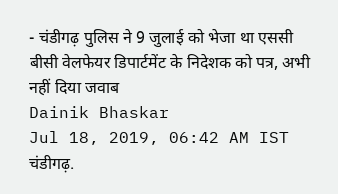- चंडीगढ़ पुलिस ने 9 जुलाई को भेजा था एससी बीसी वेलफेयर डिपार्टमेंट के निदेशक को पत्र, अभी नहीं दिया जवाब
Dainik Bhaskar
Jul 18, 2019, 06:42 AM IST
चंडीगढ़.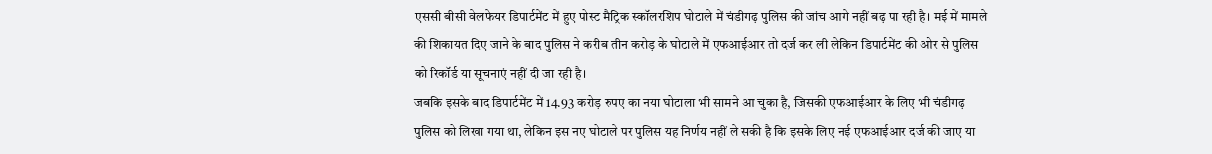एससी बीसी वेलफेयर डिपार्टमेंट में हुए पोस्ट मैट्रिक स्कॉलरशिप घोटाले में चंडीगढ़ पुलिस की जांच आगे नहीं बढ़ पा रही है। मई में मामले की शिकायत दिए जाने के बाद पुलिस ने करीब तीन करोड़ के घोटाले में एफआईआर तो दर्ज कर ली लेकिन डिपार्टमेंट की ओर से पुलिस को रिकॉर्ड या सूचनाएं नहीं दी जा रही है।
जबकि इसके बाद डिपार्टमेंट में 14.93 करोड़ रुपए का नया घोटाला भी सामने आ चुका है, जिसकी एफआईआर के लिए भी चंडीगढ़ पुलिस को लिखा गया था, लेकिन इस नए घोटाले पर पुलिस यह निर्णय नहीं ले सकी है कि इसके लिए नई एफआईआर दर्ज की जाए या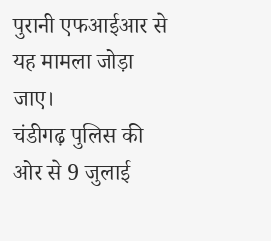पुरानी एफआईआर से यह मामला जोड़ा जाए।
चंडीगढ़ पुलिस की ओर से 9 जुलाई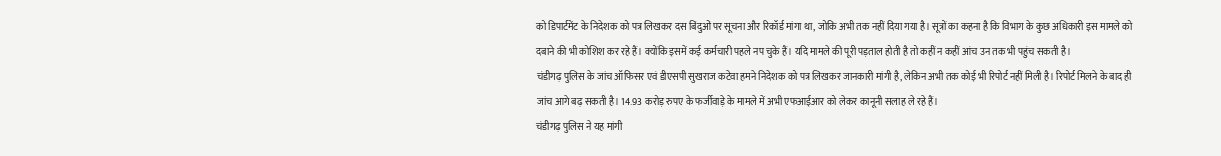को डिपार्टमेंट के निदेशक को पत्र लिखकर दस बिंदुओं पर सूचना और रिकॉर्ड मांगा था, जोकि अभी तक नहीं दिया गया है। सूत्रों का कहना है कि विभाग के कुछ अधिकारी इस मामले को दबाने की भी कोशिश कर रहे हैं। क्योंकि इसमें कई कर्मचारी पहले नप चुके हैं। यदि मामले की पूरी पड़ताल होती है तो कहीं न कहीं आंच उन तक भी पहुंच सकती है।
चंडीगढ़ पुलिस के जांच ऑफिसर एवं डीएसपी सुखराज कटेवा हमने निदेशक को पत्र लिखकर जानकारी मांगी है, लेकिन अभी तक कोई भी रिपोर्ट नहीं मिली है। रिपोर्ट मिलने के बाद ही जांच आगे बढ़ सकती है। 14.93 करोड़ रुपए के फर्जीवाड़े के मामले में अभी एफआईआर को लेकर कानूनी सलाह ले रहे हैं।
चंडीगढ़ पुलिस ने यह मांगी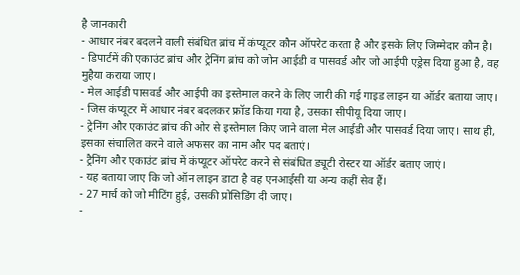है जानकारी
- आधार नंबर बदलने वाली संबंधित ब्रांच में कंप्यूटर कौन ऑपरेट करता है और इसके लिए जिम्मेदार कौन है।
- डिपार्टमें की एकाउंट ब्रांच और ट्रेनिंग ब्रांच को जोन आईडी व पासवर्ड और जो आईपी एड्रेस दिया हुआ है, वह मुहैया कराया जाए।
- मेल आईडी पासवर्ड और आईपी का इस्तेमाल करने के लिए जारी की गई गाइड लाइन या ऑर्डर बताया जाए।
- जिस कंप्यूटर में आधार नंबर बदलकर फ्रॉड किया गया है, उसका सीपीयू दिया जाए।
- ट्रेनिंग और एकाउंट ब्रांच की ओर से इस्तेमाल किए जाने वाला मेल आईडी और पासवर्ड दिया जाए। साथ ही, इसका संचालित करने वाले अफसर का नाम और पद बताएं।
- ट्रैनिंग और एकाउंट ब्रांच में कंप्यूटर ऑपरेट करने से संबंधित ड्यूटी रोस्टर या ऑर्डर बताए जाएं।
- यह बताया जाए कि जो ऑन लाइन डाटा है वह एनआईसी या अन्य कहीं सेव हैं।
- 27 मार्च को जो मीटिंग हुई, उसकी प्रोसिडिंग दी जाए।
-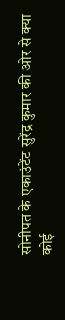सोनीपत के एकाउंटेंट सुरेंद्र कुमार की ओर से क्या कोई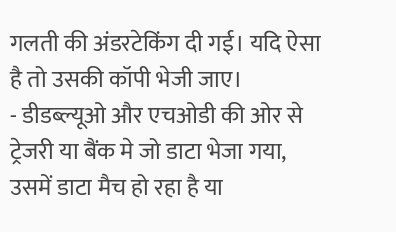गलती की अंडरटेकिंग दी गई। यदि ऐसा है तो उसकी कॉपी भेजी जाए।
- डीडब्ल्यूओ और एचओडी की ओर से ट्रेजरी या बैंक मे जो डाटा भेजा गया, उसमें डाटा मैच हो रहा है या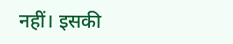नहीं। इसकी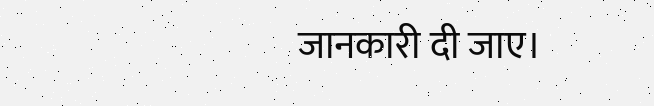जानकारी दी जाए।